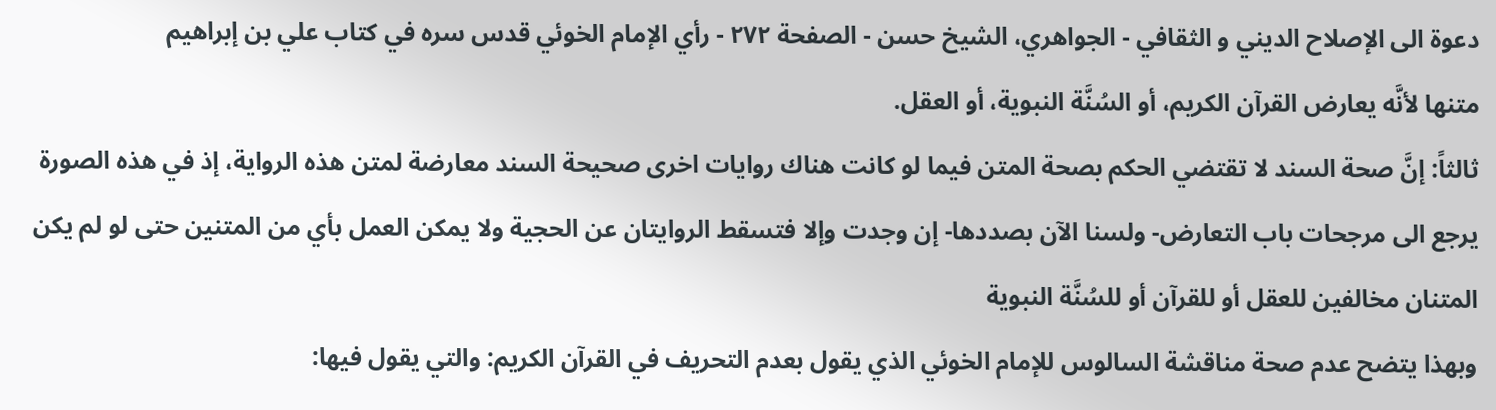دعوة الى الإصلاح الديني و الثقافي - الجواهري، الشيخ حسن - الصفحة ٢٧٢ - رأي الإمام الخوئي قدس سره في كتاب علي بن إبراهيم
متنها لأنَّه يعارض القرآن الكريم، أو السُنَّة النبوية، أو العقل.
ثالثاً: إنَّ صحة السند لا تقتضي الحكم بصحة المتن فيما لو كانت هناك روايات اخرى صحيحة السند معارضة لمتن هذه الرواية، إذ في هذه الصورة يرجع الى مرجحات باب التعارض- ولسنا الآن بصددها- إن وجدت وإلا فتسقط الروايتان عن الحجية ولا يمكن العمل بأي من المتنين حتى لو لم يكن المتنان مخالفين للعقل أو للقرآن أو للسُنَّة النبوية
وبهذا يتضح عدم صحة مناقشة السالوس للإمام الخوئي الذي يقول بعدم التحريف في القرآن الكريم: والتي يقول فيها: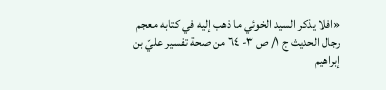«افلا يذكر السيد الخوئي ما ذهب إليه في كتابه معجم رجال الحديث ج ١/ ص ٣- ٦٤ من صحة تفسير عليّ بن إبراهيم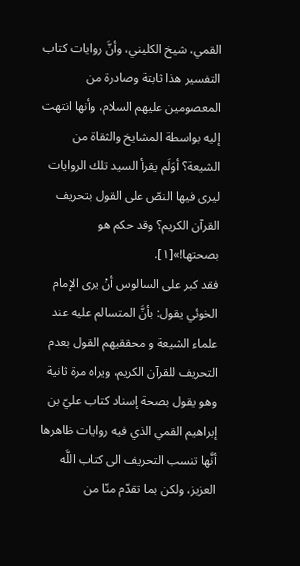القمي، شيخ الكليني، وأنَّ روايات كتاب التفسير هذا ثابتة وصادرة من المعصومين عليهم السلام، وأنها انتهت إليه بواسطة المشايخ والثقاة من الشيعة؟ أوَلَم يقرأ السيد تلك الروايات ليرى فيها النصّ على القول بتحريف القرآن الكريم؟ وقد حكم هو بصحتها!»[١].
فقد كبر على السالوس أنْ يرى الإمام الخوئي يقول: بأنَّ المتسالم عليه عند علماء الشيعة و محققيهم القول بعدم التحريف للقرآن الكريم، ويراه مرة ثانية وهو يقول بصحة إسناد كتاب عليّ بن إبراهيم القمي الذي فيه روايات ظاهرها أنَّها تنسب التحريف الى كتاب اللَّه العزيز، ولكن بما تقدّم منّا من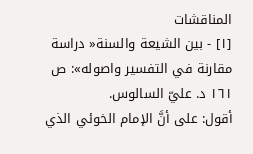المناقشات
[١] - بين الشيعة والسنة« دراسة مقارنة في التفسير واصوله»: ص ١٦١ د. عليّ السالوس.
أقول: على أنَّ الإمام الخوئي الذي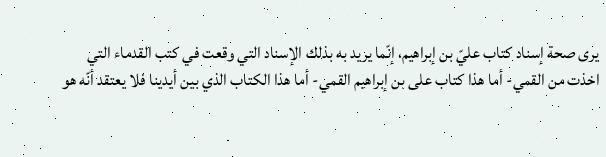يرى صحة إسناد كتاب عليّ بن إبراهيم، إنّما يريد به بذلك الإسناد التي وقعت في كتب القدماء التي اخذت من القمي- أما هذا كتاب على بن إبراهيم القمي- أما هذا الكتاب الذي بين أيدينا فلا يعتقد أنّه هو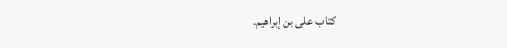كتاب على بن إبراهيم.